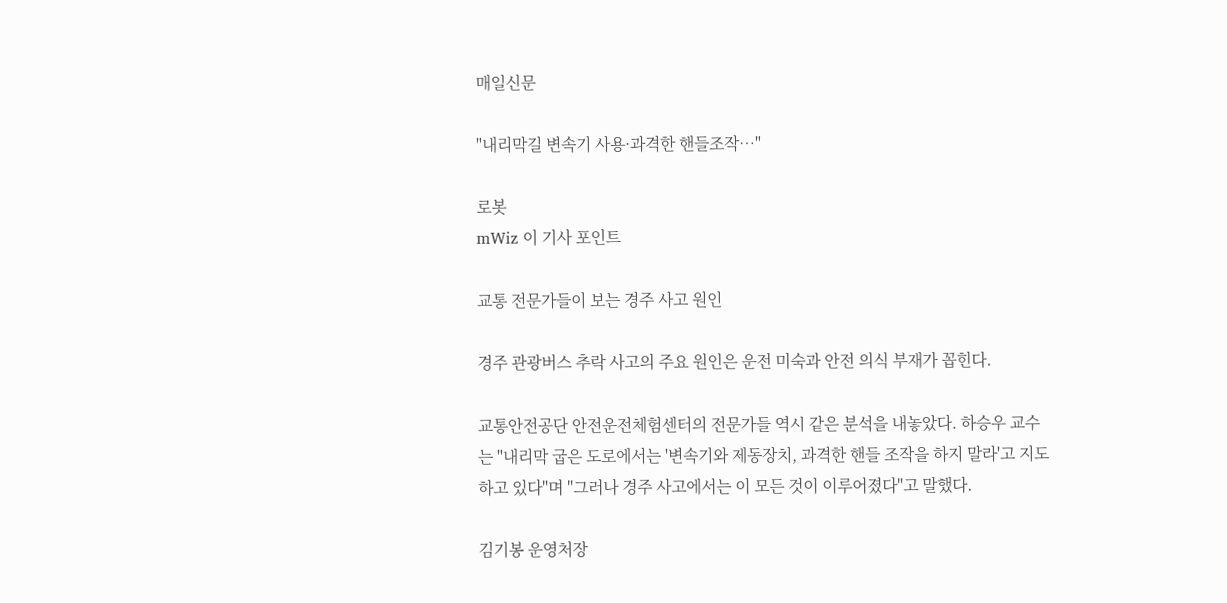매일신문

"내리막길 변속기 사용·과격한 핸들조작…"

로봇
mWiz 이 기사 포인트

교통 전문가들이 보는 경주 사고 원인

경주 관광버스 추락 사고의 주요 원인은 운전 미숙과 안전 의식 부재가 꼽힌다.

교통안전공단 안전운전체험센터의 전문가들 역시 같은 분석을 내놓았다. 하승우 교수는 "내리막 굽은 도로에서는 '변속기와 제동장치, 과격한 핸들 조작을 하지 말라'고 지도하고 있다"며 "그러나 경주 사고에서는 이 모든 것이 이루어졌다"고 말했다.

김기봉 운영처장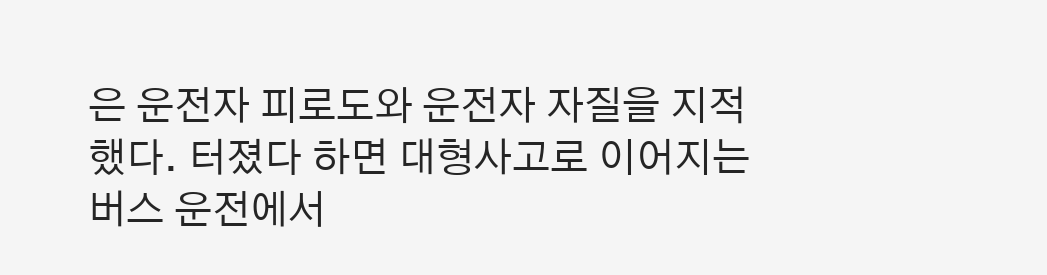은 운전자 피로도와 운전자 자질을 지적했다. 터졌다 하면 대형사고로 이어지는 버스 운전에서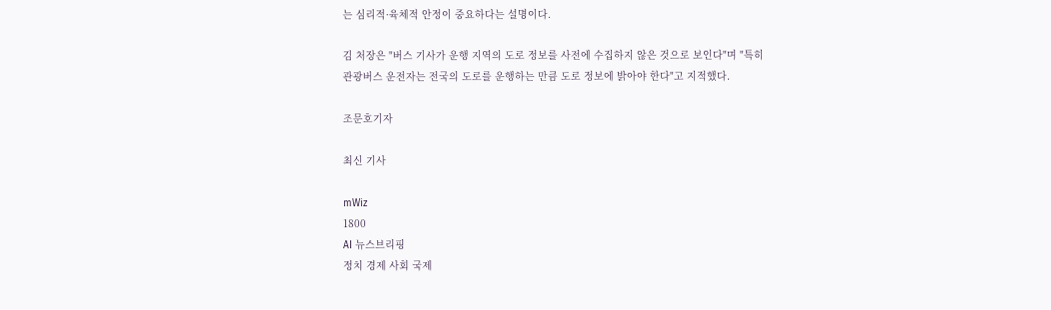는 심리적·육체적 안정이 중요하다는 설명이다.

김 처장은 "버스 기사가 운행 지역의 도로 정보를 사전에 수집하지 않은 것으로 보인다"며 "특히 관광버스 운전자는 전국의 도로를 운행하는 만큼 도로 정보에 밝아야 한다"고 지적했다.

조문호기자

최신 기사

mWiz
1800
AI 뉴스브리핑
정치 경제 사회 국제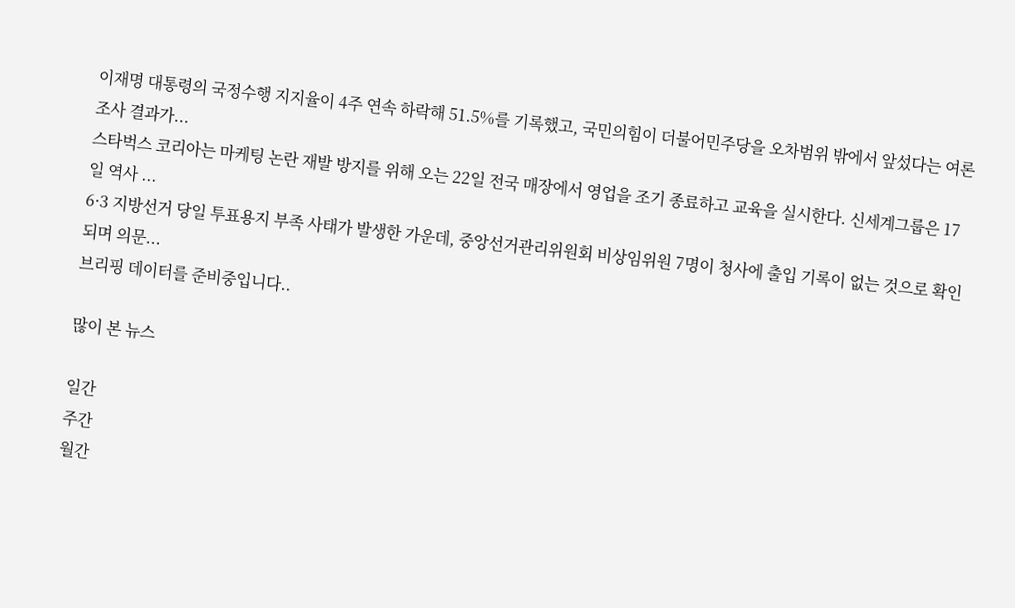이재명 대통령의 국정수행 지지율이 4주 연속 하락해 51.5%를 기록했고, 국민의힘이 더불어민주당을 오차범위 밖에서 앞섰다는 여론조사 결과가...
스타벅스 코리아는 마케팅 논란 재발 방지를 위해 오는 22일 전국 매장에서 영업을 조기 종료하고 교육을 실시한다. 신세계그룹은 17일 역사 ...
6·3 지방선거 당일 투표용지 부족 사태가 발생한 가운데, 중앙선거관리위원회 비상임위원 7명이 청사에 출입 기록이 없는 것으로 확인되며 의문...
브리핑 데이터를 준비중입니다..

많이 본 뉴스

일간
주간
월간